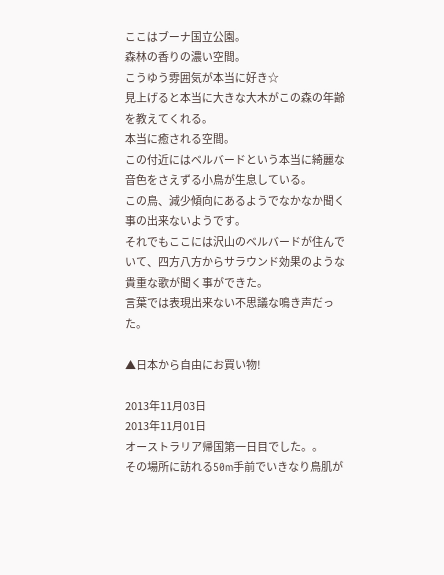ここはブーナ国立公園。
森林の香りの濃い空間。
こうゆう雰囲気が本当に好き☆
見上げると本当に大きな大木がこの森の年齢を教えてくれる。
本当に癒される空間。
この付近にはベルバードという本当に綺麗な音色をさえずる小鳥が生息している。
この鳥、減少傾向にあるようでなかなか聞く事の出来ないようです。
それでもここには沢山のベルバードが住んでいて、四方八方からサラウンド効果のような貴重な歌が聞く事ができた。
言葉では表現出来ない不思議な鳴き声だった。

▲日本から自由にお買い物!

2013年11月03日
2013年11月01日
オーストラリア帰国第一日目でした。。
その場所に訪れる50m手前でいきなり鳥肌が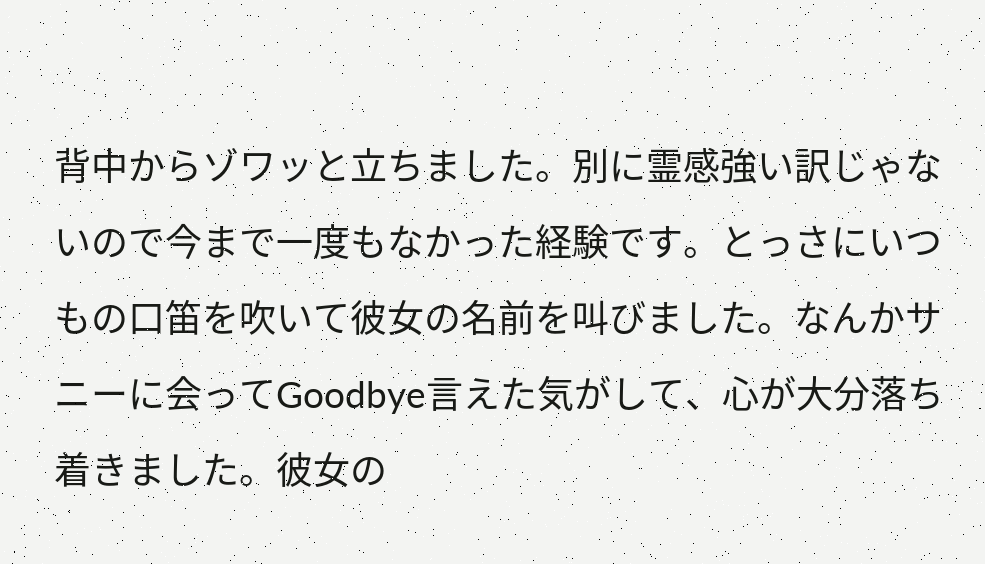背中からゾワッと立ちました。別に霊感強い訳じゃないので今まで一度もなかった経験です。とっさにいつもの口笛を吹いて彼女の名前を叫びました。なんかサニーに会ってGoodbye言えた気がして、心が大分落ち着きました。彼女の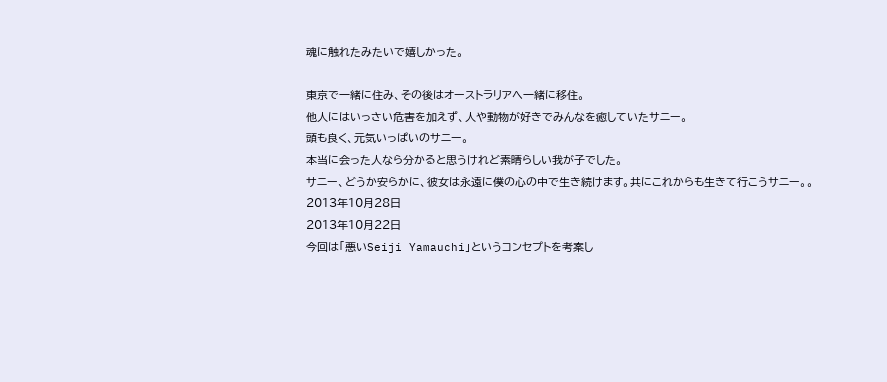魂に触れたみたいで嬉しかった。

東京で一緒に住み、その後はオーストラリアへ一緒に移住。
他人にはいっさい危害を加えず、人や動物が好きでみんなを癒していたサニー。
頭も良く、元気いっぱいのサニー。
本当に会った人なら分かると思うけれど素晴らしい我が子でした。
サニー、どうか安らかに、彼女は永遠に僕の心の中で生き続けます。共にこれからも生きて行こうサニー。。
2013年10月28日
2013年10月22日
今回は「悪いSeiji Yamauchi」というコンセプトを考案し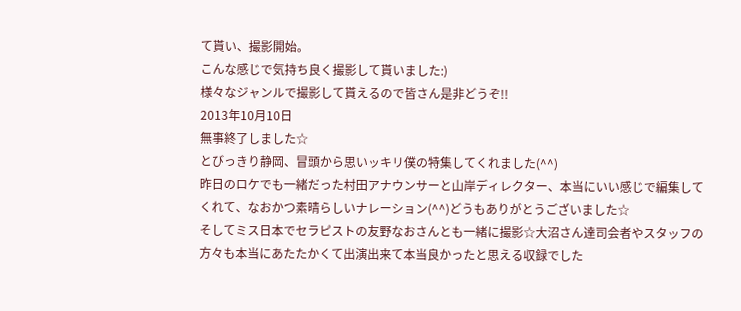て貰い、撮影開始。
こんな感じで気持ち良く撮影して貰いました:)
様々なジャンルで撮影して貰えるので皆さん是非どうぞ!!
2013年10月10日
無事終了しました☆
とびっきり静岡、冒頭から思いッキリ僕の特集してくれました(^^)
昨日のロケでも一緒だった村田アナウンサーと山岸ディレクター、本当にいい感じで編集してくれて、なおかつ素晴らしいナレーション(^^)どうもありがとうございました☆
そしてミス日本でセラピストの友野なおさんとも一緒に撮影☆大沼さん達司会者やスタッフの方々も本当にあたたかくて出演出来て本当良かったと思える収録でした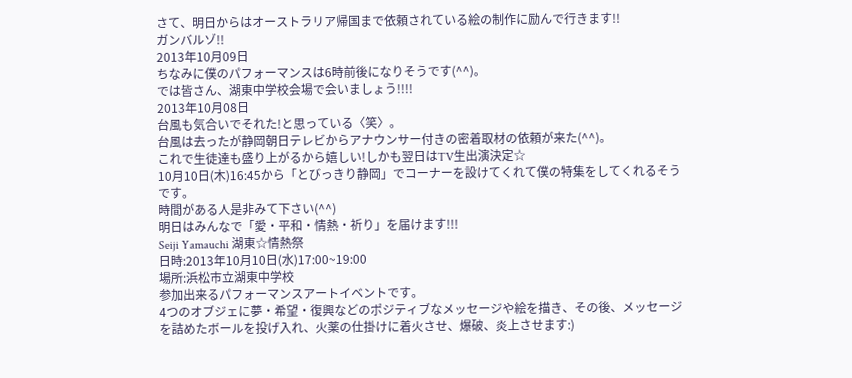さて、明日からはオーストラリア帰国まで依頼されている絵の制作に励んで行きます!!
ガンバルゾ!!
2013年10月09日
ちなみに僕のパフォーマンスは6時前後になりそうです(^^)。
では皆さん、湖東中学校会場で会いましょう!!!!
2013年10月08日
台風も気合いでそれた!と思っている〈笑〉。
台風は去ったが静岡朝日テレビからアナウンサー付きの密着取材の依頼が来た(^^)。
これで生徒達も盛り上がるから嬉しい!しかも翌日はTV生出演決定☆
10月10日(木)16:45から「とびっきり静岡」でコーナーを設けてくれて僕の特集をしてくれるそうです。
時間がある人是非みて下さい(^^)
明日はみんなで「愛・平和・情熱・祈り」を届けます!!!
Seiji Yamauchi 湖東☆情熱祭
日時:2013年10月10日(水)17:00~19:00
場所:浜松市立湖東中学校
参加出来るパフォーマンスアートイベントです。
4つのオブジェに夢・希望・復興などのポジティブなメッセージや絵を描き、その後、メッセージを詰めたボールを投げ入れ、火薬の仕掛けに着火させ、爆破、炎上させます:)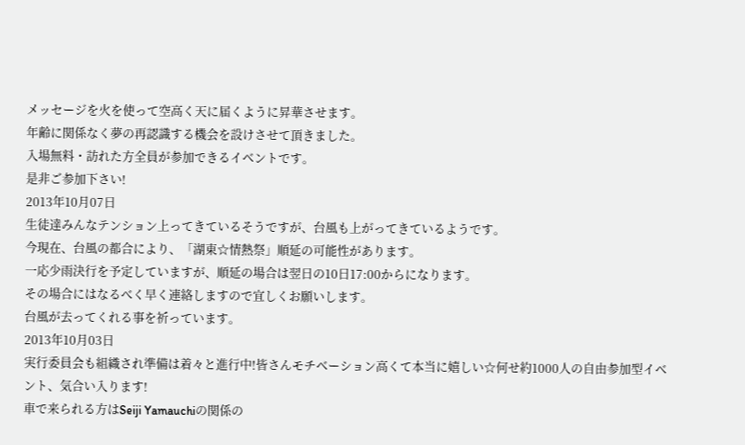メッセージを火を使って空高く天に届くように昇華させます。
年齢に関係なく夢の再認識する機会を設けさせて頂きました。
入場無料・訪れた方全員が参加できるイベントです。
是非ご参加下さい!
2013年10月07日
生徒達みんなテンション上ってきているそうですが、台風も上がってきているようです。
今現在、台風の都合により、「湖東☆情熱祭」順延の可能性があります。
一応少雨決行を予定していますが、順延の場合は翌日の10日17:00からになります。
その場合にはなるべく早く連絡しますので宜しくお願いします。
台風が去ってくれる事を祈っています。
2013年10月03日
実行委員会も組織され準備は着々と進行中!皆さんモチベーション高くて本当に嬉しい☆何せ約1000人の自由参加型イベント、気合い入ります!
車で来られる方はSeiji Yamauchiの関係の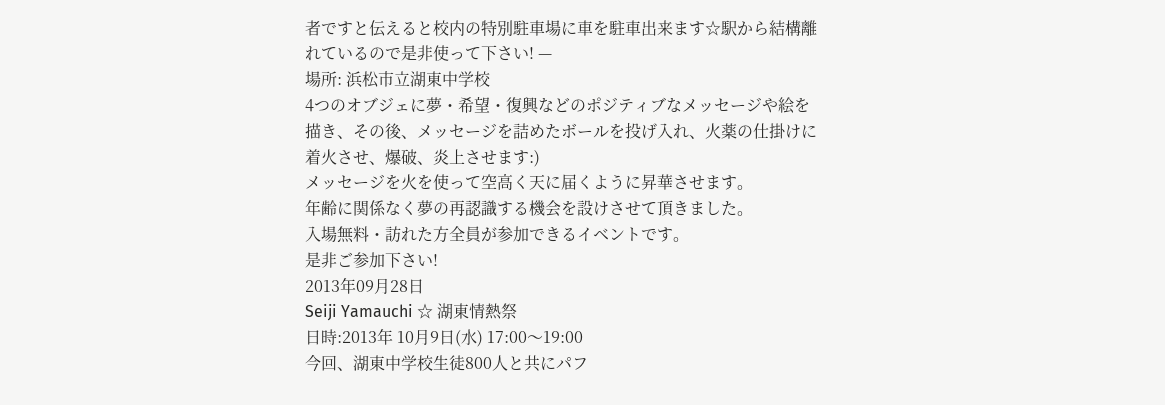者ですと伝えると校内の特別駐車場に車を駐車出来ます☆駅から結構離れているので是非使って下さい! —
場所: 浜松市立湖東中学校
4つのオブジェに夢・希望・復興などのポジティブなメッセージや絵を描き、その後、メッセージを詰めたボールを投げ入れ、火薬の仕掛けに着火させ、爆破、炎上させます:)
メッセージを火を使って空高く天に届くように昇華させます。
年齢に関係なく夢の再認識する機会を設けさせて頂きました。
入場無料・訪れた方全員が参加できるイベントです。
是非ご参加下さい!
2013年09月28日
Seiji Yamauchi ☆ 湖東情熱祭
日時:2013年 10月9日(水) 17:00〜19:00
今回、湖東中学校生徒800人と共にパフ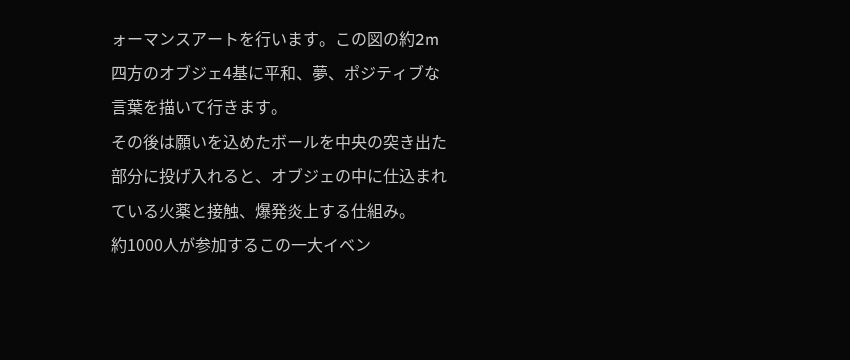ォーマンスアートを行います。この図の約2m四方のオブジェ4基に平和、夢、ポジティブな言葉を描いて行きます。
その後は願いを込めたボールを中央の突き出た部分に投げ入れると、オブジェの中に仕込まれている火薬と接触、爆発炎上する仕組み。
約1000人が参加するこの一大イベン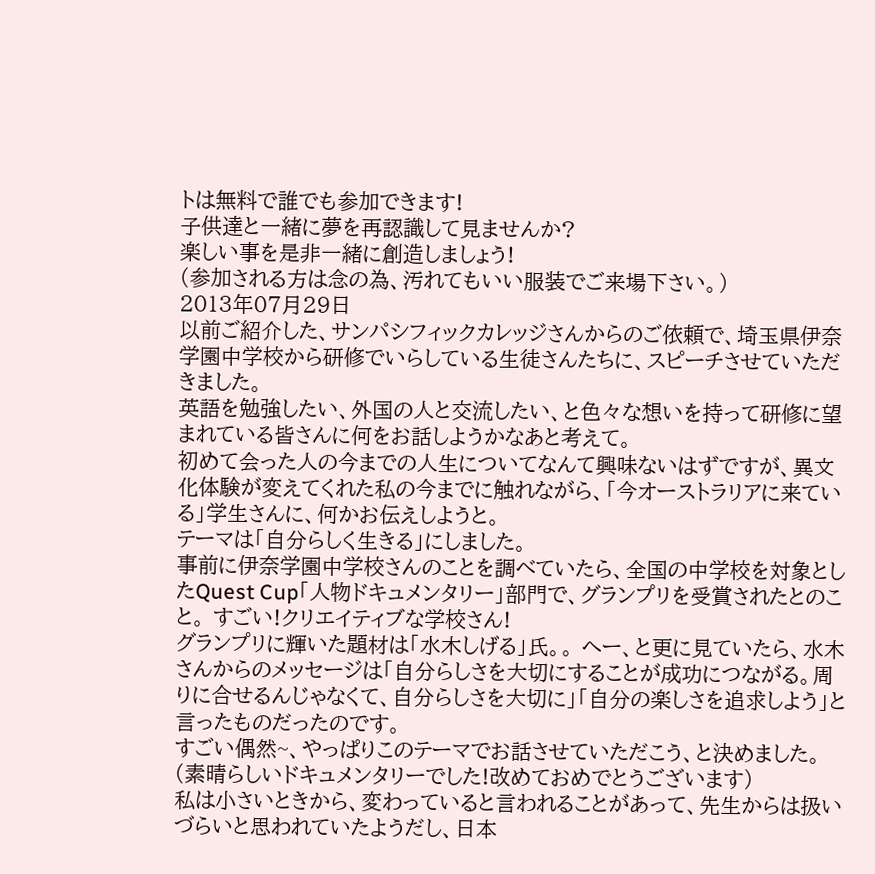トは無料で誰でも参加できます!
子供達と一緒に夢を再認識して見ませんか?
楽しい事を是非一緒に創造しましょう!
(参加される方は念の為、汚れてもいい服装でご来場下さい。)
2013年07月29日
以前ご紹介した、サンパシフィックカレッジさんからのご依頼で、埼玉県伊奈学園中学校から研修でいらしている生徒さんたちに、スピーチさせていただきました。
英語を勉強したい、外国の人と交流したい、と色々な想いを持って研修に望まれている皆さんに何をお話しようかなあと考えて。
初めて会った人の今までの人生についてなんて興味ないはずですが、異文化体験が変えてくれた私の今までに触れながら、「今オーストラリアに来ている」学生さんに、何かお伝えしようと。
テーマは「自分らしく生きる」にしました。
事前に伊奈学園中学校さんのことを調べていたら、全国の中学校を対象としたQuest Cup「人物ドキュメンタリー」部門で、グランプリを受賞されたとのこと。 すごい!クリエイティブな学校さん!
グランプリに輝いた題材は「水木しげる」氏。。 へー、と更に見ていたら、水木さんからのメッセージは「自分らしさを大切にすることが成功につながる。周りに合せるんじゃなくて、自分らしさを大切に」「自分の楽しさを追求しよう」と言ったものだったのです。
すごい偶然~、やっぱりこのテーマでお話させていただこう、と決めました。 (素晴らしいドキュメンタリーでした!改めておめでとうございます)
私は小さいときから、変わっていると言われることがあって、先生からは扱いづらいと思われていたようだし、日本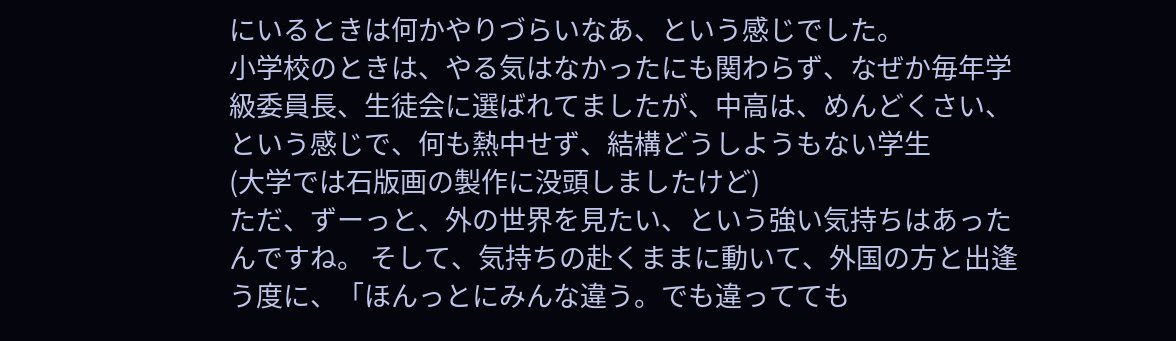にいるときは何かやりづらいなあ、という感じでした。
小学校のときは、やる気はなかったにも関わらず、なぜか毎年学級委員長、生徒会に選ばれてましたが、中高は、めんどくさい、という感じで、何も熱中せず、結構どうしようもない学生
(大学では石版画の製作に没頭しましたけど)
ただ、ずーっと、外の世界を見たい、という強い気持ちはあったんですね。 そして、気持ちの赴くままに動いて、外国の方と出逢う度に、「ほんっとにみんな違う。でも違ってても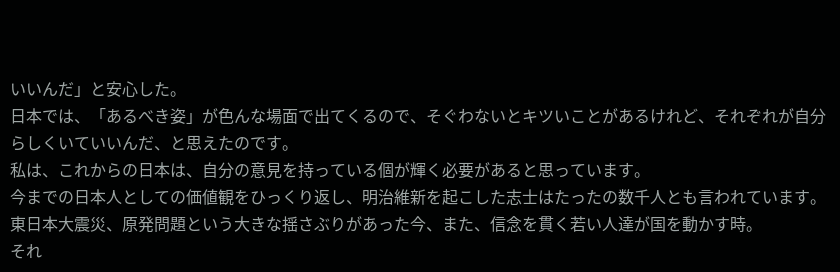いいんだ」と安心した。
日本では、「あるべき姿」が色んな場面で出てくるので、そぐわないとキツいことがあるけれど、それぞれが自分らしくいていいんだ、と思えたのです。
私は、これからの日本は、自分の意見を持っている個が輝く必要があると思っています。
今までの日本人としての価値観をひっくり返し、明治維新を起こした志士はたったの数千人とも言われています。 東日本大震災、原発問題という大きな揺さぶりがあった今、また、信念を貫く若い人達が国を動かす時。
それ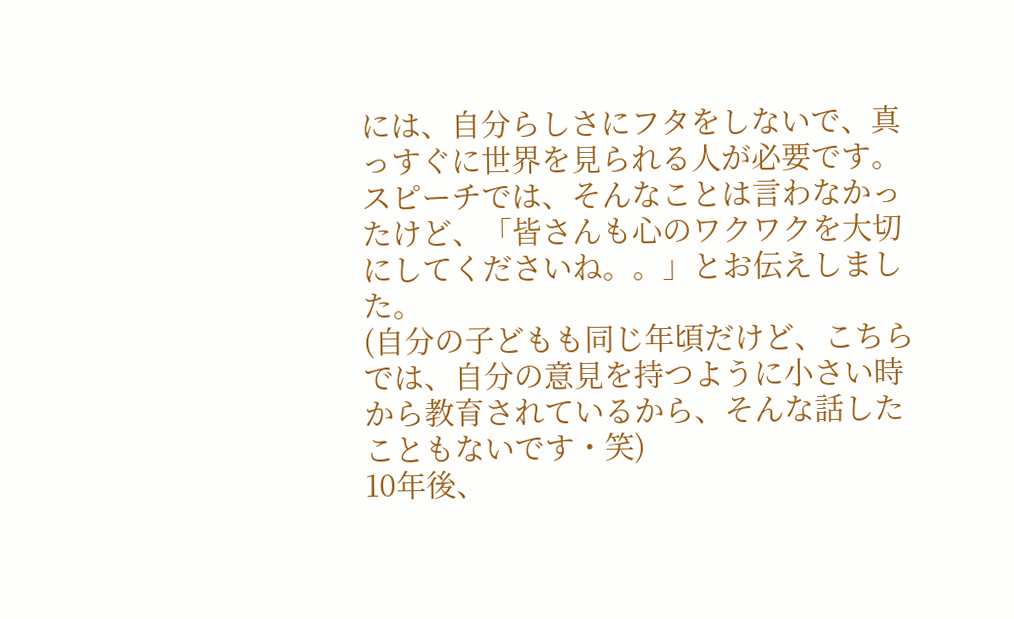には、自分らしさにフタをしないで、真っすぐに世界を見られる人が必要です。
スピーチでは、そんなことは言わなかったけど、「皆さんも心のワクワクを大切にしてくださいね。。」とお伝えしました。
(自分の子どもも同じ年頃だけど、こちらでは、自分の意見を持つように小さい時から教育されているから、そんな話したこともないです・笑)
10年後、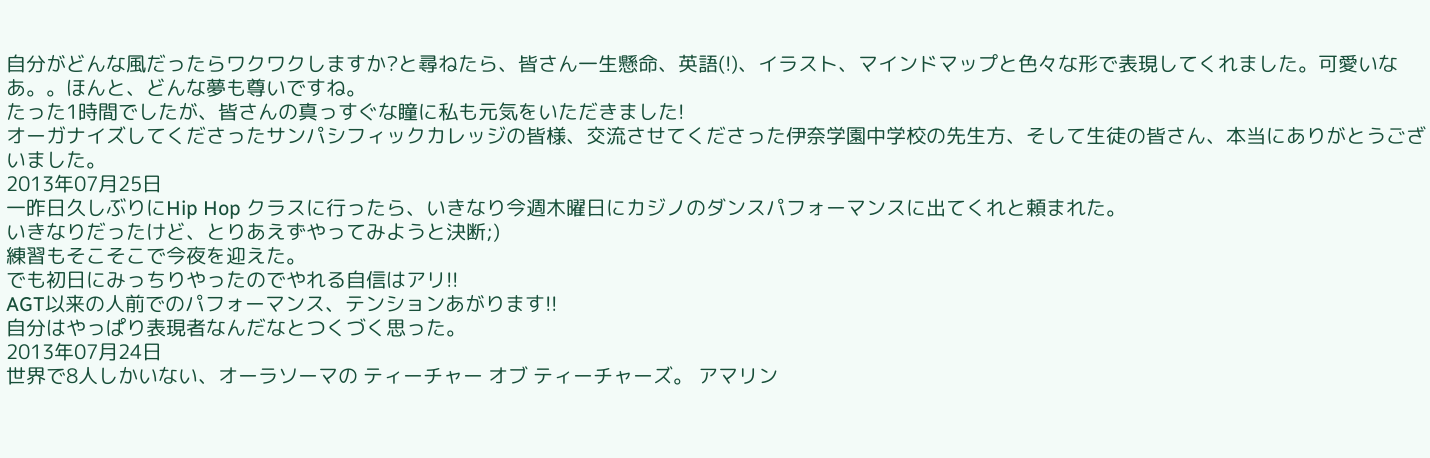自分がどんな風だったらワクワクしますか?と尋ねたら、皆さん一生懸命、英語(!)、イラスト、マインドマップと色々な形で表現してくれました。可愛いなあ。。ほんと、どんな夢も尊いですね。
たった1時間でしたが、皆さんの真っすぐな瞳に私も元気をいただきました!
オーガナイズしてくださったサンパシフィックカレッジの皆様、交流させてくださった伊奈学園中学校の先生方、そして生徒の皆さん、本当にありがとうございました。
2013年07月25日
一昨日久しぶりにHip Hop クラスに行ったら、いきなり今週木曜日にカジノのダンスパフォーマンスに出てくれと頼まれた。
いきなりだったけど、とりあえずやってみようと決断;)
練習もそこそこで今夜を迎えた。
でも初日にみっちりやったのでやれる自信はアリ!!
AGT以来の人前でのパフォーマンス、テンションあがります!!
自分はやっぱり表現者なんだなとつくづく思った。
2013年07月24日
世界で8人しかいない、オーラソーマの ティーチャー オブ ティーチャーズ。 アマリン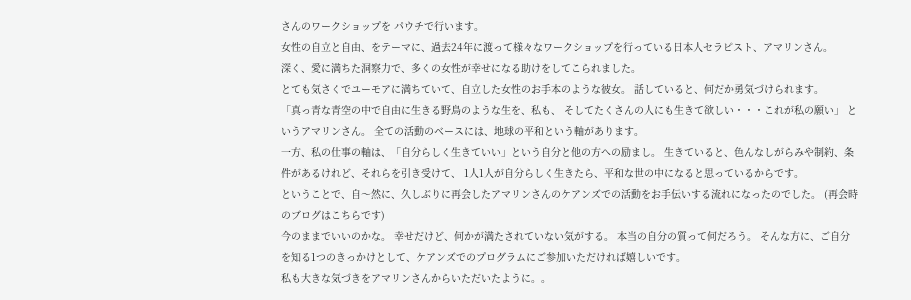さんのワークショップを パウチで行います。
女性の自立と自由、をテーマに、過去24年に渡って様々なワークショップを行っている日本人セラピスト、アマリンさん。
深く、愛に満ちた洞察力で、多くの女性が幸せになる助けをしてこられました。
とても気さくでユーモアに満ちていて、自立した女性のお手本のような彼女。 話していると、何だか勇気づけられます。
「真っ青な青空の中で自由に生きる野鳥のような生を、私も、 そしてたくさんの人にも生きて欲しい・・・これが私の願い」 というアマリンさん。 全ての活動のベースには、地球の平和という軸があります。
一方、私の仕事の軸は、「自分らしく生きていい」という自分と他の方への励まし。 生きていると、色んなしがらみや制約、条件があるけれど、それらを引き受けて、 1人1人が自分らしく生きたら、平和な世の中になると思っているからです。
ということで、自〜然に、久しぶりに再会したアマリンさんのケアンズでの活動をお手伝いする流れになったのでした。 (再会時のブログはこちらです)
今のままでいいのかな。 幸せだけど、何かが満たされていない気がする。 本当の自分の質って何だろう。 そんな方に、ご自分を知る1つのきっかけとして、ケアンズでのプログラムにご参加いただければ嬉しいです。
私も大きな気づきをアマリンさんからいただいたように。。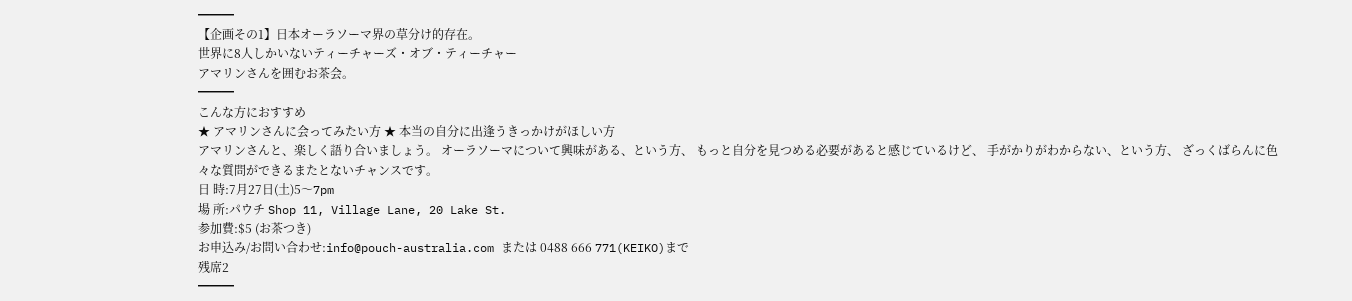━━━
【企画その1】日本オーラソーマ界の草分け的存在。
世界に8人しかいないティーチャーズ・オブ・ティーチャー
アマリンさんを囲むお茶会。
━━━
こんな方におすすめ
★ アマリンさんに会ってみたい方 ★ 本当の自分に出逢うきっかけがほしい方
アマリンさんと、楽しく語り合いましょう。 オーラソーマについて興味がある、という方、 もっと自分を見つめる必要があると感じているけど、 手がかりがわからない、という方、 ざっくばらんに色々な質問ができるまたとないチャンスです。
日 時:7月27日(土)5〜7pm
場 所:パウチ Shop 11, Village Lane, 20 Lake St.
参加費:$5 (お茶つき)
お申込み/お問い合わせ:info@pouch-australia.com または 0488 666 771(KEIKO)まで
残席2
━━━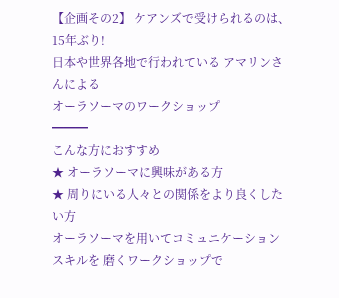【企画その2】 ケアンズで受けられるのは、15年ぶり!
日本や世界各地で行われている アマリンさんによる
オーラソーマのワークショップ
━━━
こんな方におすすめ
★ オーラソーマに興味がある方
★ 周りにいる人々との関係をより良くしたい方
オーラソーマを用いてコミュニケーションスキルを 磨くワークショップで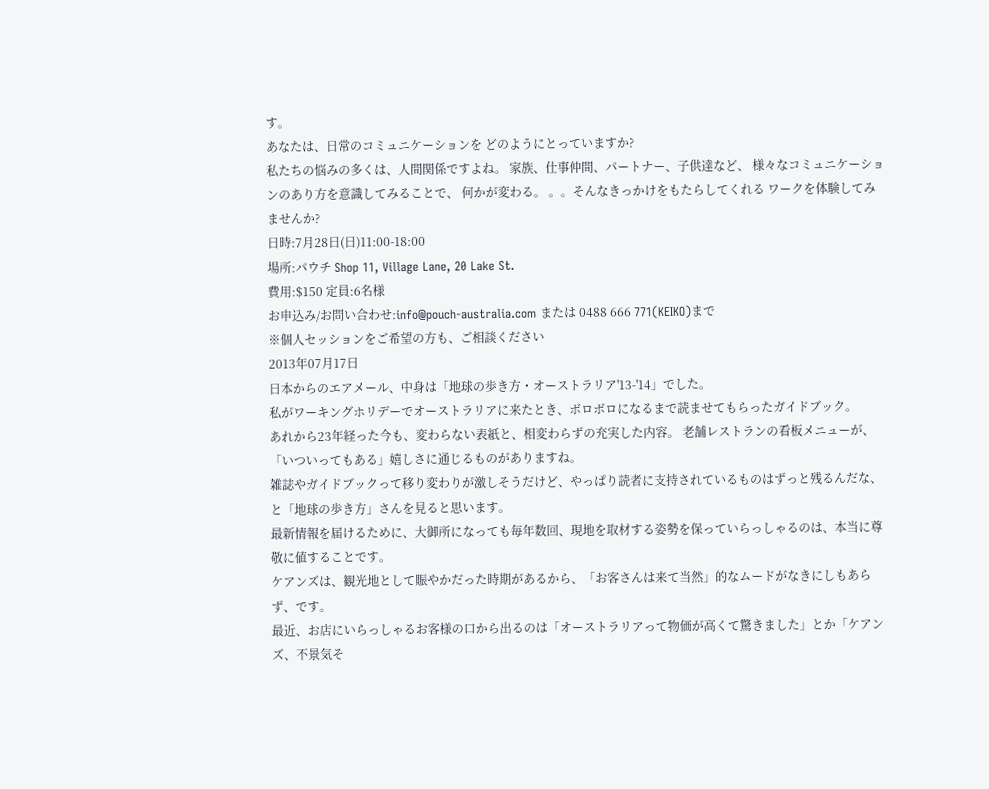す。
あなたは、日常のコミュニケーションを どのようにとっていますか?
私たちの悩みの多くは、人間関係ですよね。 家族、仕事仲間、パートナー、子供達など、 様々なコミュニケーションのあり方を意識してみることで、 何かが変わる。 。。そんなきっかけをもたらしてくれる ワークを体験してみませんか?
日時:7月28日(日)11:00-18:00
場所:パウチ Shop 11, Village Lane, 20 Lake St.
費用:$150 定員:6名様
お申込み/お問い合わせ:info@pouch-australia.com または 0488 666 771(KEIKO)まで
※個人セッションをご希望の方も、ご相談ください
2013年07月17日
日本からのエアメール、中身は「地球の歩き方・オーストラリア'13-'14」でした。
私がワーキングホリデーでオーストラリアに来たとき、ボロボロになるまで読ませてもらったガイドブック。
あれから23年経った今も、変わらない表紙と、相変わらずの充実した内容。 老舗レストランの看板メニューが、「いついってもある」嬉しさに通じるものがありますね。
雑誌やガイドブックって移り変わりが激しそうだけど、やっぱり読者に支持されているものはずっと残るんだな、と「地球の歩き方」さんを見ると思います。
最新情報を届けるために、大御所になっても毎年数回、現地を取材する姿勢を保っていらっしゃるのは、本当に尊敬に値することです。
ケアンズは、観光地として賑やかだった時期があるから、「お客さんは来て当然」的なムードがなきにしもあらず、です。
最近、お店にいらっしゃるお客様の口から出るのは「オーストラリアって物価が高くて驚きました」とか「ケアンズ、不景気そ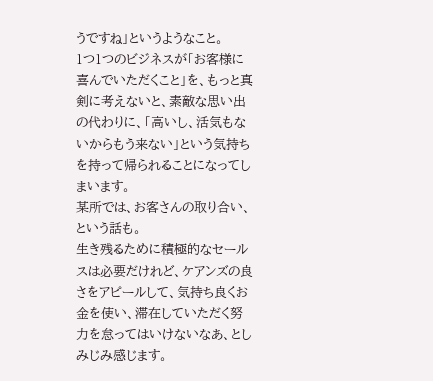うですね」というようなこと。
1つ1つのビジネスが「お客様に喜んでいただくこと」を、もっと真剣に考えないと、素敵な思い出の代わりに、「高いし、活気もないからもう来ない」という気持ちを持って帰られることになってしまいます。
某所では、お客さんの取り合い、という話も。
生き残るために積極的なセールスは必要だけれど、ケアンズの良さをアピールして、気持ち良くお金を使い、滞在していただく努力を怠ってはいけないなあ、としみじみ感じます。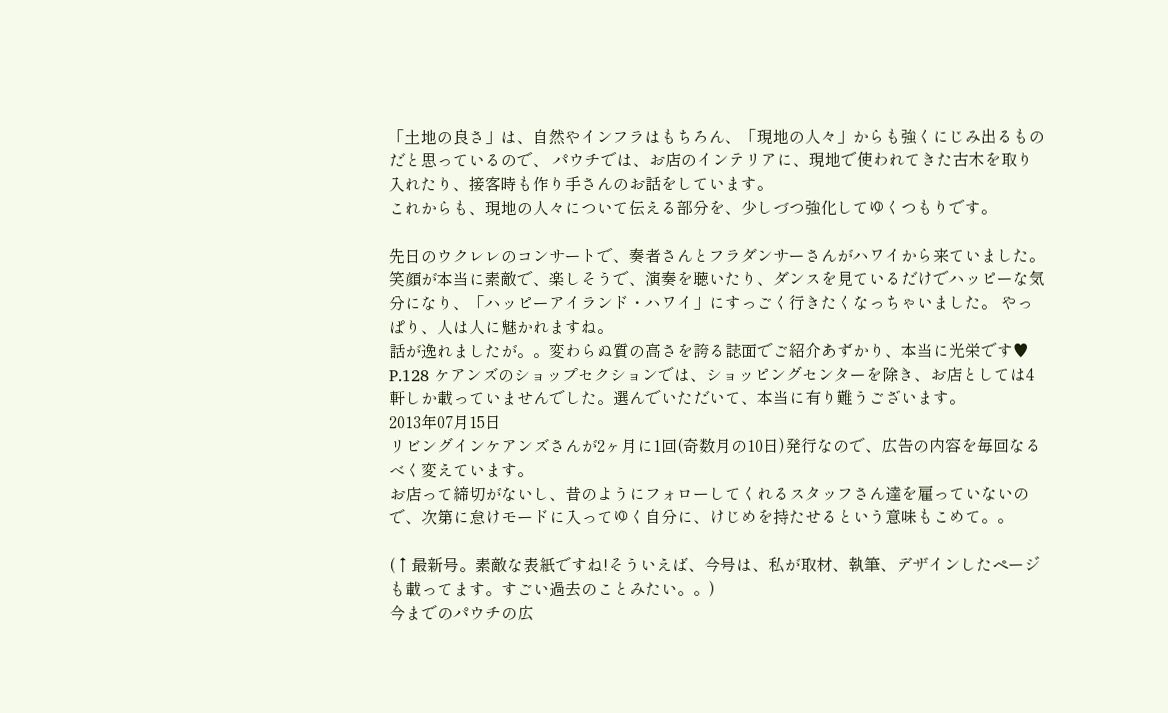「土地の良さ」は、自然やインフラはもちろん、「現地の人々」からも強くにじみ出るものだと思っているので、 パウチでは、お店のインテリアに、現地で使われてきた古木を取り入れたり、接客時も作り手さんのお話をしています。
これからも、現地の人々について伝える部分を、少しづつ強化してゆくつもりです。

先日のウクレレのコンサートで、奏者さんとフラダンサーさんがハワイから来ていました。
笑顔が本当に素敵で、楽しそうで、演奏を聴いたり、ダンスを見ているだけでハッピーな気分になり、「ハッピーアイランド・ハワイ」にすっごく行きたくなっちゃいました。 やっぱり、人は人に魅かれますね。
話が逸れましたが。。変わらぬ質の高さを誇る誌面でご紹介あずかり、本当に光栄です♥
P.128 ケアンズのショップセクションでは、ショッピングセンターを除き、お店としては4軒しか載っていませんでした。選んでいただいて、本当に有り難うございます。
2013年07月15日
リビングインケアンズさんが2ヶ月に1回(奇数月の10日)発行なので、広告の内容を毎回なるべく変えています。
お店って締切がないし、昔のようにフォローしてくれるスタッフさん達を雇っていないので、次第に怠けモードに入ってゆく自分に、けじめを持たせるという意味もこめて。。

(↑最新号。素敵な表紙ですね!そういえば、今号は、私が取材、執筆、デザインしたページも載ってます。すごい過去のことみたい。。)
今までのパウチの広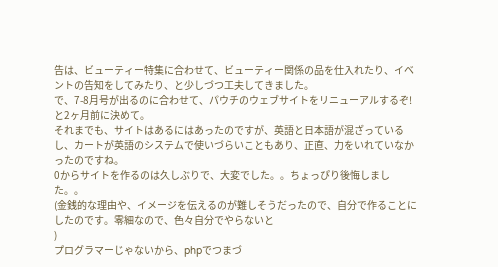告は、ビューティー特集に合わせて、ビューティー関係の品を仕入れたり、イベントの告知をしてみたり、と少しづつ工夫してきました。
で、7-8月号が出るのに合わせて、パウチのウェブサイトをリニューアルするぞ!と2ヶ月前に決めて。
それまでも、サイトはあるにはあったのですが、英語と日本語が混ざっているし、カートが英語のシステムで使いづらいこともあり、正直、力をいれていなかったのですね。
0からサイトを作るのは久しぶりで、大変でした。。ちょっぴり後悔しました。。
(金銭的な理由や、イメージを伝えるのが難しそうだったので、自分で作ることにしたのです。零細なので、色々自分でやらないと
)
プログラマーじゃないから、phpでつまづ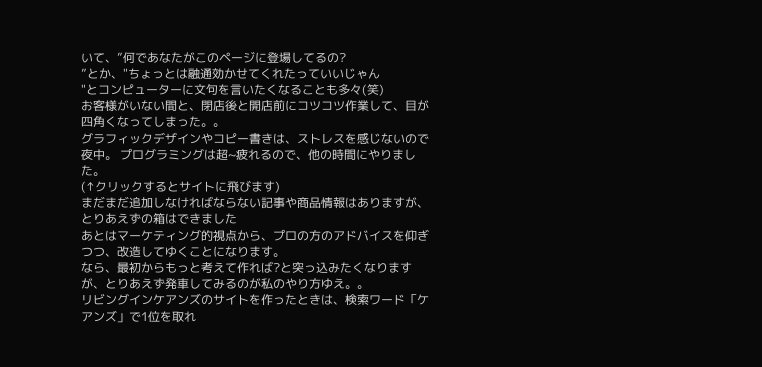いて、”何であなたがこのページに登場してるの?
”とか、"ちょっとは融通効かせてくれたっていいじゃん
"とコンピューターに文句を言いたくなることも多々(笑)
お客様がいない間と、閉店後と開店前にコツコツ作業して、目が四角くなってしまった。。
グラフィックデザインやコピー書きは、ストレスを感じないので夜中。 プログラミングは超~疲れるので、他の時間にやりました。
(↑クリックするとサイトに飛びます)
まだまだ追加しなければならない記事や商品情報はありますが、とりあえずの箱はできました
あとはマーケティング的視点から、プロの方のアドバイスを仰ぎつつ、改造してゆくことになります。
なら、最初からもっと考えて作れば?と突っ込みたくなりますが、とりあえず発車してみるのが私のやり方ゆえ。。
リビングインケアンズのサイトを作ったときは、検索ワード「ケアンズ」で1位を取れ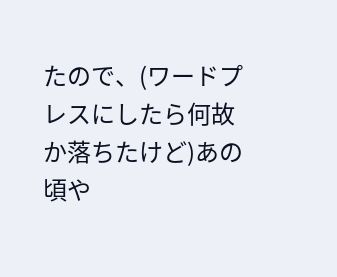たので、(ワードプレスにしたら何故か落ちたけど)あの頃や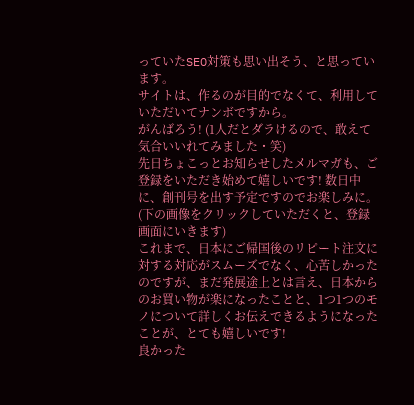っていたSEO対策も思い出そう、と思っています。
サイトは、作るのが目的でなくて、利用していただいてナンボですから。
がんばろう! (1人だとダラけるので、敢えて気合いいれてみました・笑)
先日ちょこっとお知らせしたメルマガも、ご登録をいただき始めて嬉しいです! 数日中に、創刊号を出す予定ですのでお楽しみに。 (下の画像をクリックしていただくと、登録画面にいきます)
これまで、日本にご帰国後のリピート注文に対する対応がスムーズでなく、心苦しかったのですが、まだ発展途上とは言え、日本からのお買い物が楽になったことと、1つ1つのモノについて詳しくお伝えできるようになったことが、とても嬉しいです!
良かった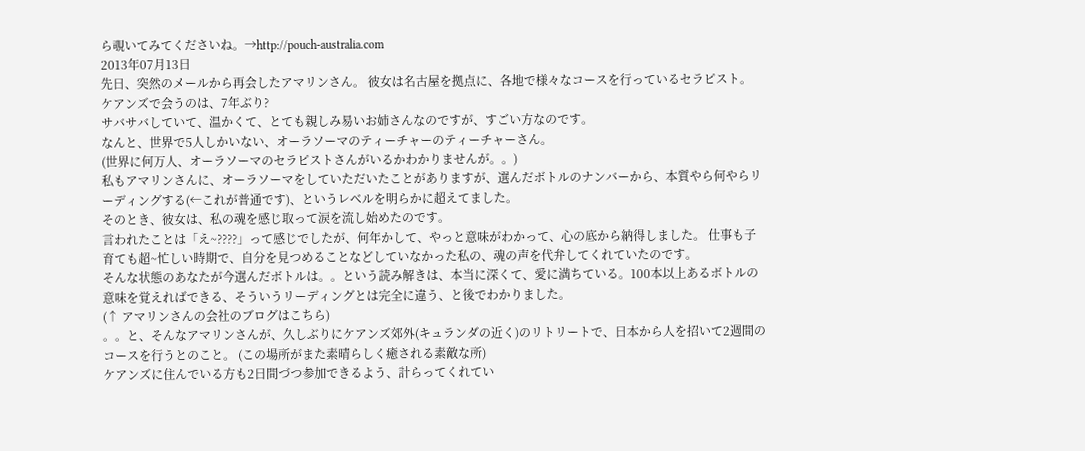ら覗いてみてくださいね。→http://pouch-australia.com
2013年07月13日
先日、突然のメールから再会したアマリンさん。 彼女は名古屋を拠点に、各地で様々なコースを行っているセラピスト。
ケアンズで会うのは、7年ぶり?
サバサバしていて、温かくて、とても親しみ易いお姉さんなのですが、すごい方なのです。
なんと、世界で5人しかいない、オーラソーマのティーチャーのティーチャーさん。
(世界に何万人、オーラソーマのセラピストさんがいるかわかりませんが。。)
私もアマリンさんに、オーラソーマをしていただいたことがありますが、選んだボトルのナンバーから、本質やら何やらリーディングする(←これが普通です)、というレベルを明らかに超えてました。
そのとき、彼女は、私の魂を感じ取って涙を流し始めたのです。
言われたことは「え~????」って感じでしたが、何年かして、やっと意味がわかって、心の底から納得しました。 仕事も子育ても超~忙しい時期で、自分を見つめることなどしていなかった私の、魂の声を代弁してくれていたのです。
そんな状態のあなたが今選んだボトルは。。という読み解きは、本当に深くて、愛に満ちている。100本以上あるボトルの意味を覚えればできる、そういうリーディングとは完全に違う、と後でわかりました。
(↑ アマリンさんの会社のブログはこちら)
。。と、そんなアマリンさんが、久しぶりにケアンズ郊外(キュランダの近く)のリトリートで、日本から人を招いて2週間のコースを行うとのこと。 (この場所がまた素晴らしく癒される素敵な所)
ケアンズに住んでいる方も2日間づつ参加できるよう、計らってくれてい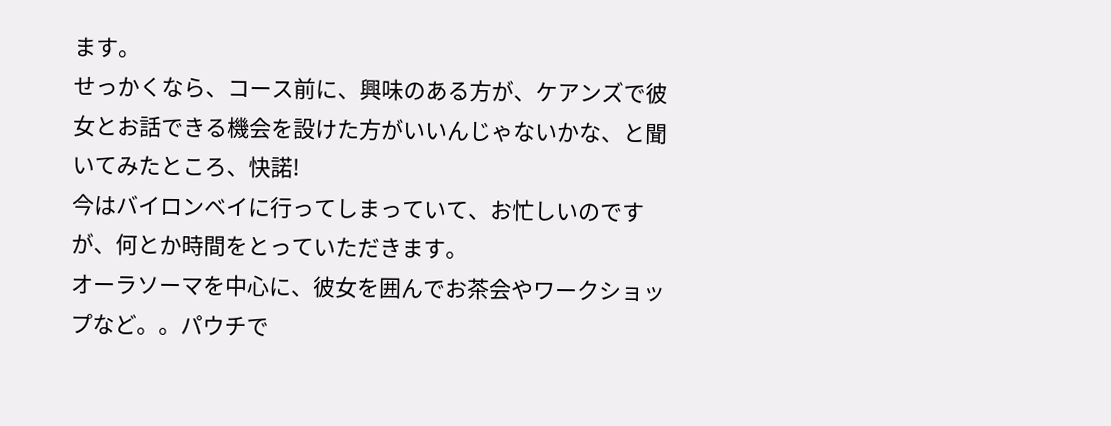ます。
せっかくなら、コース前に、興味のある方が、ケアンズで彼女とお話できる機会を設けた方がいいんじゃないかな、と聞いてみたところ、快諾!
今はバイロンベイに行ってしまっていて、お忙しいのですが、何とか時間をとっていただきます。
オーラソーマを中心に、彼女を囲んでお茶会やワークショップなど。。パウチで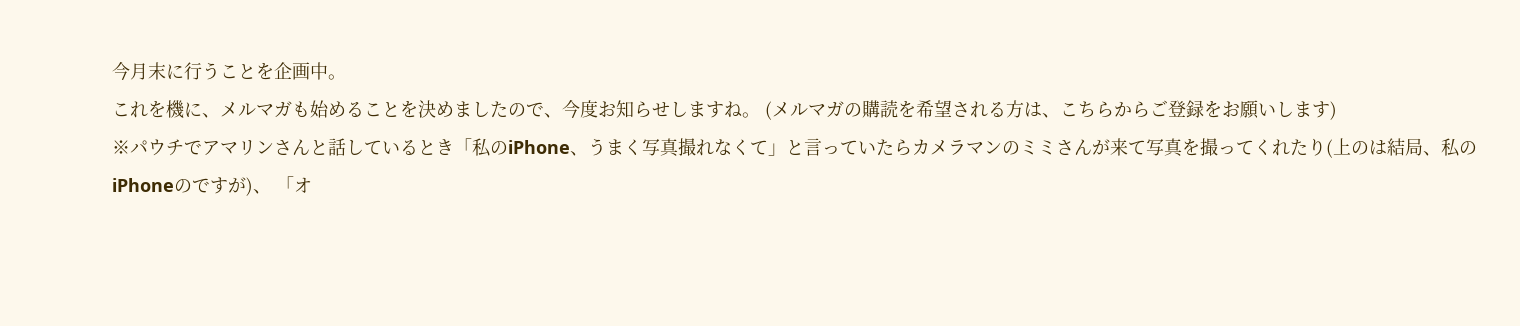今月末に行うことを企画中。
これを機に、メルマガも始めることを決めましたので、今度お知らせしますね。 (メルマガの購読を希望される方は、こちらからご登録をお願いします)
※パウチでアマリンさんと話しているとき「私のiPhone、うまく写真撮れなくて」と言っていたらカメラマンのミミさんが来て写真を撮ってくれたり(上のは結局、私のiPhoneのですが)、 「オ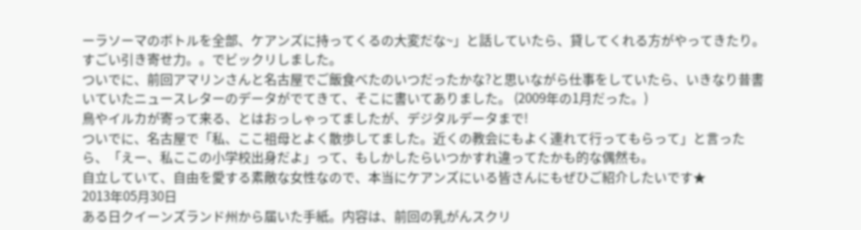ーラソーマのボトルを全部、ケアンズに持ってくるの大変だな~」と話していたら、貸してくれる方がやってきたり。
すごい引き寄せ力。。でビックリしました。
ついでに、前回アマリンさんと名古屋でご飯食べたのいつだったかな?と思いながら仕事をしていたら、いきなり昔書いていたニュースレターのデータがでてきて、そこに書いてありました。 (2009年の1月だった。)
鳥やイルカが寄って来る、とはおっしゃってましたが、デジタルデータまで!
ついでに、名古屋で「私、ここ祖母とよく散歩してました。近くの教会にもよく連れて行ってもらって」と言ったら、「えー、私ここの小学校出身だよ」って、もしかしたらいつかすれ違ってたかも的な偶然も。
自立していて、自由を愛する素敵な女性なので、本当にケアンズにいる皆さんにもぜひご紹介したいです★
2013年05月30日
ある日クイーンズランド州から届いた手紙。内容は、前回の乳がんスクリ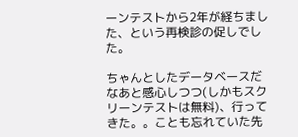ーンテストから2年が経ちました、という再検診の促しでした。

ちゃんとしたデータベースだなあと感心しつつ(しかもスクリーンテストは無料)、行ってきた。。ことも忘れていた先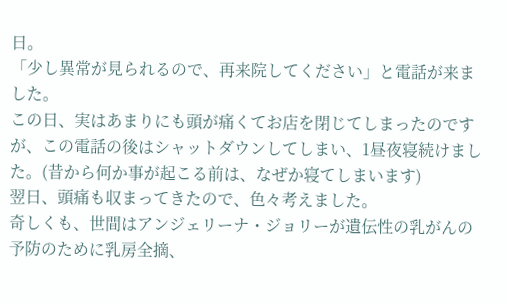日。
「少し異常が見られるので、再来院してください」と電話が来ました。
この日、実はあまりにも頭が痛くてお店を閉じてしまったのですが、この電話の後はシャットダウンしてしまい、1昼夜寝続けました。(昔から何か事が起こる前は、なぜか寝てしまいます)
翌日、頭痛も収まってきたので、色々考えました。
奇しくも、世間はアンジェリーナ・ジョリーが遺伝性の乳がんの予防のために乳房全摘、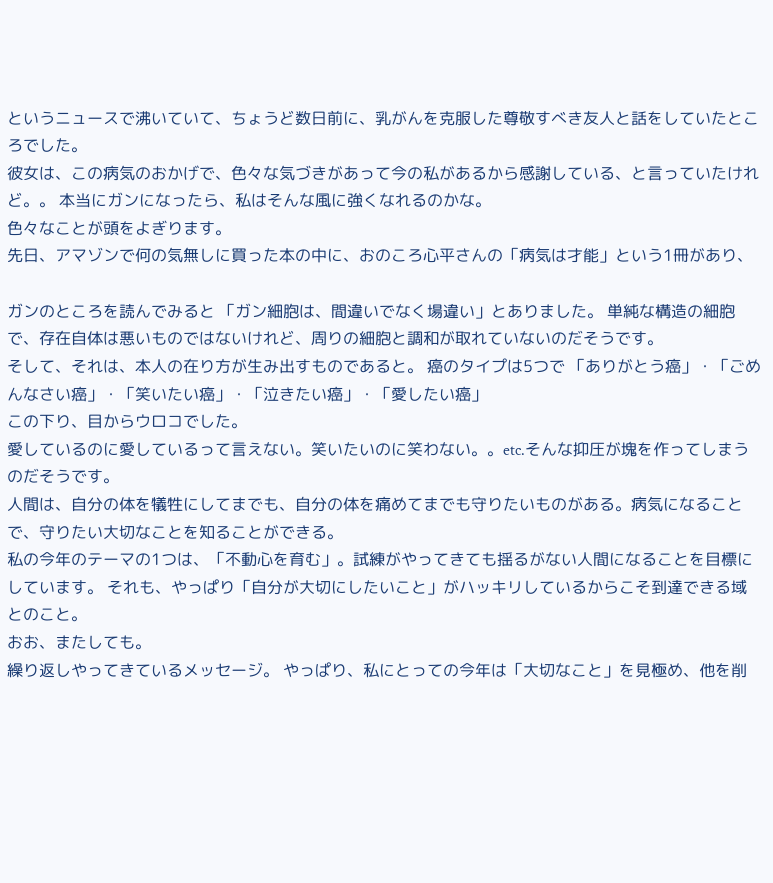というニュースで沸いていて、ちょうど数日前に、乳がんを克服した尊敬すべき友人と話をしていたところでした。
彼女は、この病気のおかげで、色々な気づきがあって今の私があるから感謝している、と言っていたけれど。。 本当にガンになったら、私はそんな風に強くなれるのかな。
色々なことが頭をよぎります。
先日、アマゾンで何の気無しに買った本の中に、おのころ心平さんの「病気は才能」という1冊があり、

ガンのところを読んでみると 「ガン細胞は、間違いでなく場違い」とありました。 単純な構造の細胞で、存在自体は悪いものではないけれど、周りの細胞と調和が取れていないのだそうです。
そして、それは、本人の在り方が生み出すものであると。 癌のタイプは5つで 「ありがとう癌」・「ごめんなさい癌」・「笑いたい癌」・「泣きたい癌」・「愛したい癌」
この下り、目からウロコでした。
愛しているのに愛しているって言えない。笑いたいのに笑わない。。etc.そんな抑圧が塊を作ってしまうのだそうです。
人間は、自分の体を犠牲にしてまでも、自分の体を痛めてまでも守りたいものがある。病気になることで、守りたい大切なことを知ることができる。
私の今年のテーマの1つは、「不動心を育む」。試練がやってきても揺るがない人間になることを目標にしています。 それも、やっぱり「自分が大切にしたいこと」がハッキリしているからこそ到達できる域とのこと。
おお、またしても。
繰り返しやってきているメッセージ。 やっぱり、私にとっての今年は「大切なこと」を見極め、他を削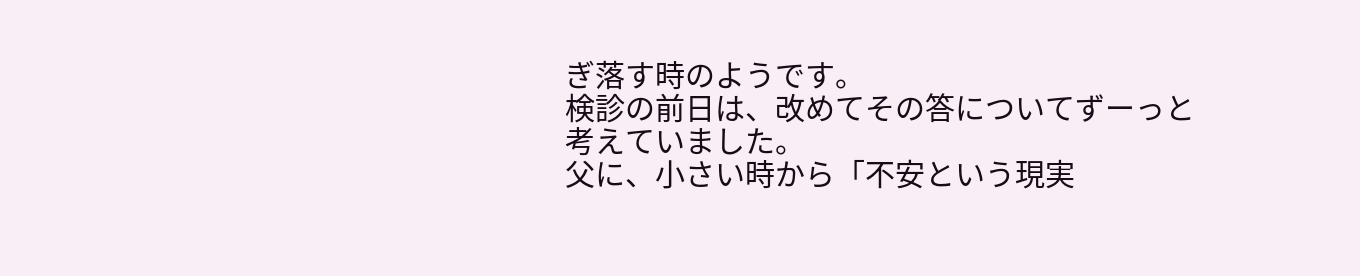ぎ落す時のようです。
検診の前日は、改めてその答についてずーっと考えていました。
父に、小さい時から「不安という現実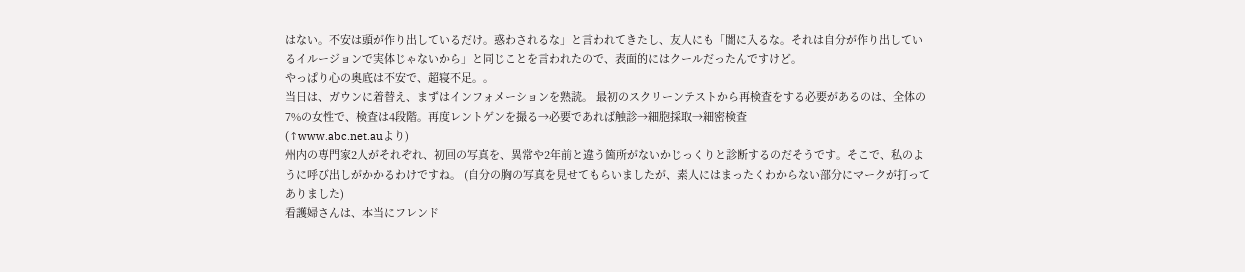はない。不安は頭が作り出しているだけ。惑わされるな」と言われてきたし、友人にも「闇に入るな。それは自分が作り出しているイルージョンで実体じゃないから」と同じことを言われたので、表面的にはクールだったんですけど。
やっぱり心の奥底は不安で、超寝不足。。
当日は、ガウンに着替え、まずはインフォメーションを熟読。 最初のスクリーンテストから再検査をする必要があるのは、全体の7%の女性で、検査は4段階。再度レントゲンを撮る→必要であれば触診→細胞採取→細密検査
(↑www.abc.net.auより)
州内の専門家2人がそれぞれ、初回の写真を、異常や2年前と違う箇所がないかじっくりと診断するのだそうです。そこで、私のように呼び出しがかかるわけですね。 (自分の胸の写真を見せてもらいましたが、素人にはまったくわからない部分にマークが打ってありました)
看護婦さんは、本当にフレンド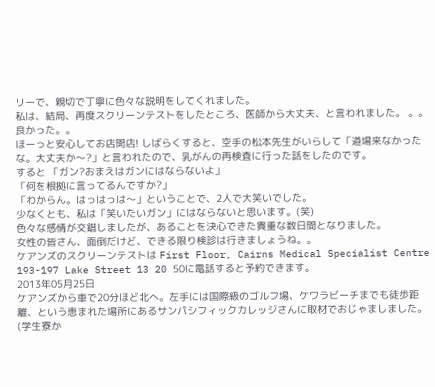リーで、親切で丁寧に色々な説明をしてくれました。
私は、結局、再度スクリーンテストをしたところ、医師から大丈夫、と言われました。 。。良かった。。
ほーっと安心してお店開店! しばらくすると、空手の松本先生がいらして「道場来なかったな。大丈夫か〜?」と言われたので、乳がんの再検査に行った話をしたのです。
すると 「ガン?おまえはガンにはならないよ」
「何を根拠に言ってるんですか?」
「わからん。はっはっは〜」ということで、2人で大笑いでした。
少なくとも、私は「笑いたいガン」にはならないと思います。(笑)
色々な感情が交錯しましたが、あることを決心できた貴重な数日間となりました。
女性の皆さん、面倒だけど、できる限り検診は行きましょうね。。
ケアンズのスクリーンテストは First Floor, Cairns Medical Specialist Centre 193-197 Lake Street 13 20 50に電話すると予約できます。
2013年05月25日
ケアンズから車で20分ほど北へ。左手には国際級のゴルフ場、ケワラビーチまでも徒歩距離、という恵まれた場所にあるサンパシフィックカレッジさんに取材でおじゃましました。
(学生寮か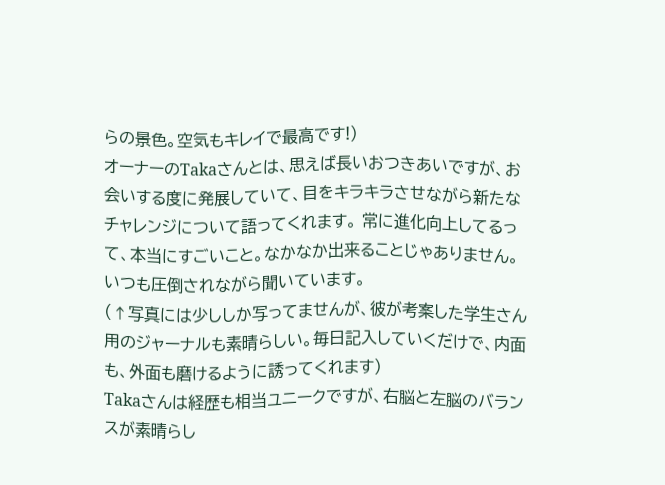らの景色。空気もキレイで最高です!)
オーナーのTakaさんとは、思えば長いおつきあいですが、お会いする度に発展していて、目をキラキラさせながら新たなチャレンジについて語ってくれます。 常に進化向上してるって、本当にすごいこと。なかなか出来ることじゃありません。いつも圧倒されながら聞いています。
(↑写真には少ししか写ってませんが、彼が考案した学生さん用のジャーナルも素晴らしい。毎日記入していくだけで、内面も、外面も磨けるように誘ってくれます)
Takaさんは経歴も相当ユニークですが、右脳と左脳のバランスが素晴らし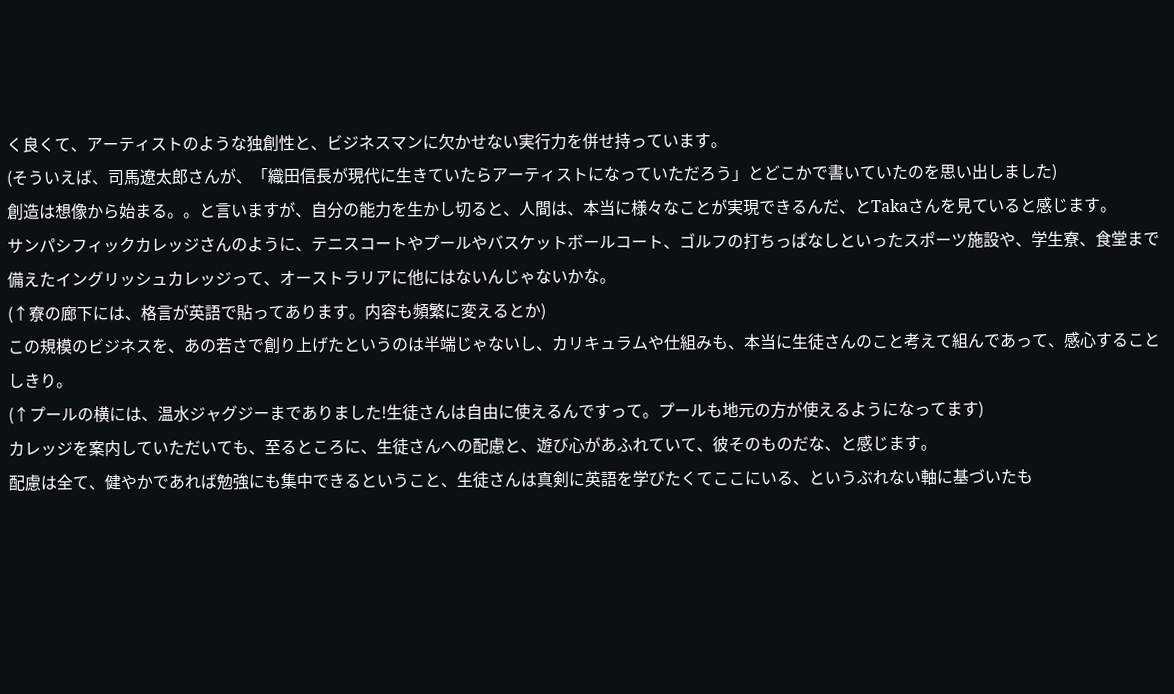く良くて、アーティストのような独創性と、ビジネスマンに欠かせない実行力を併せ持っています。
(そういえば、司馬遼太郎さんが、「織田信長が現代に生きていたらアーティストになっていただろう」とどこかで書いていたのを思い出しました)
創造は想像から始まる。。と言いますが、自分の能力を生かし切ると、人間は、本当に様々なことが実現できるんだ、とTakaさんを見ていると感じます。
サンパシフィックカレッジさんのように、テニスコートやプールやバスケットボールコート、ゴルフの打ちっぱなしといったスポーツ施設や、学生寮、食堂まで備えたイングリッシュカレッジって、オーストラリアに他にはないんじゃないかな。
(↑寮の廊下には、格言が英語で貼ってあります。内容も頻繁に変えるとか)
この規模のビジネスを、あの若さで創り上げたというのは半端じゃないし、カリキュラムや仕組みも、本当に生徒さんのこと考えて組んであって、感心することしきり。
(↑プールの横には、温水ジャグジーまでありました!生徒さんは自由に使えるんですって。プールも地元の方が使えるようになってます)
カレッジを案内していただいても、至るところに、生徒さんへの配慮と、遊び心があふれていて、彼そのものだな、と感じます。
配慮は全て、健やかであれば勉強にも集中できるということ、生徒さんは真剣に英語を学びたくてここにいる、というぶれない軸に基づいたも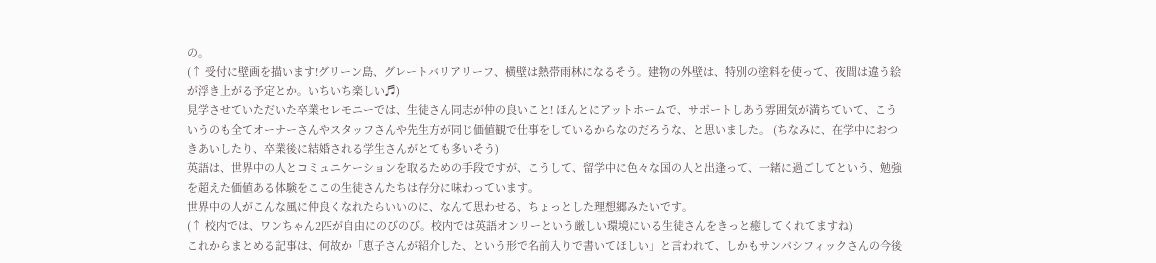の。
(↑ 受付に壁画を描います!グリーン島、グレートバリアリーフ、横壁は熱帯雨林になるそう。建物の外壁は、特別の塗料を使って、夜間は違う絵が浮き上がる予定とか。いちいち楽しい♬)
見学させていただいた卒業セレモニーでは、生徒さん同志が仲の良いこと! ほんとにアットホームで、サポートしあう雰囲気が満ちていて、こういうのも全てオーナーさんやスタッフさんや先生方が同じ価値観で仕事をしているからなのだろうな、と思いました。 (ちなみに、在学中におつきあいしたり、卒業後に結婚される学生さんがとても多いそう)
英語は、世界中の人とコミュニケーションを取るための手段ですが、こうして、留学中に色々な国の人と出逢って、一緒に過ごしてという、勉強を超えた価値ある体験をここの生徒さんたちは存分に味わっています。
世界中の人がこんな風に仲良くなれたらいいのに、なんて思わせる、ちょっとした理想郷みたいです。
(↑ 校内では、ワンちゃん2匹が自由にのびのび。校内では英語オンリーという厳しい環境にいる生徒さんをきっと癒してくれてますね)
これからまとめる記事は、何故か「恵子さんが紹介した、という形で名前入りで書いてほしい」と言われて、しかもサンパシフィックさんの今後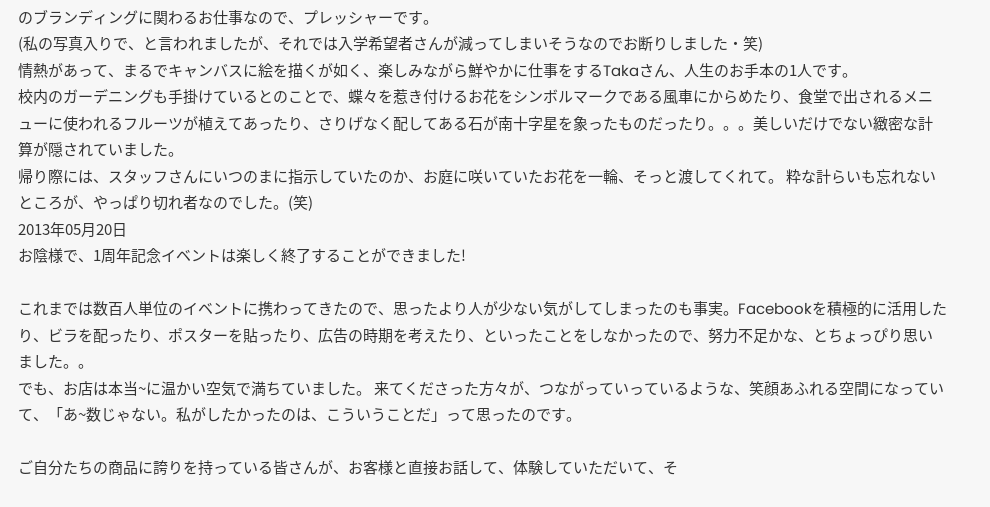のブランディングに関わるお仕事なので、プレッシャーです。
(私の写真入りで、と言われましたが、それでは入学希望者さんが減ってしまいそうなのでお断りしました・笑)
情熱があって、まるでキャンバスに絵を描くが如く、楽しみながら鮮やかに仕事をするTakaさん、人生のお手本の1人です。
校内のガーデニングも手掛けているとのことで、蝶々を惹き付けるお花をシンボルマークである風車にからめたり、食堂で出されるメニューに使われるフルーツが植えてあったり、さりげなく配してある石が南十字星を象ったものだったり。。。美しいだけでない緻密な計算が隠されていました。
帰り際には、スタッフさんにいつのまに指示していたのか、お庭に咲いていたお花を一輪、そっと渡してくれて。 粋な計らいも忘れないところが、やっぱり切れ者なのでした。(笑)
2013年05月20日
お陰様で、1周年記念イベントは楽しく終了することができました!

これまでは数百人単位のイベントに携わってきたので、思ったより人が少ない気がしてしまったのも事実。Facebookを積極的に活用したり、ビラを配ったり、ポスターを貼ったり、広告の時期を考えたり、といったことをしなかったので、努力不足かな、とちょっぴり思いました。。
でも、お店は本当~に温かい空気で満ちていました。 来てくださった方々が、つながっていっているような、笑顔あふれる空間になっていて、「あ~数じゃない。私がしたかったのは、こういうことだ」って思ったのです。

ご自分たちの商品に誇りを持っている皆さんが、お客様と直接お話して、体験していただいて、そ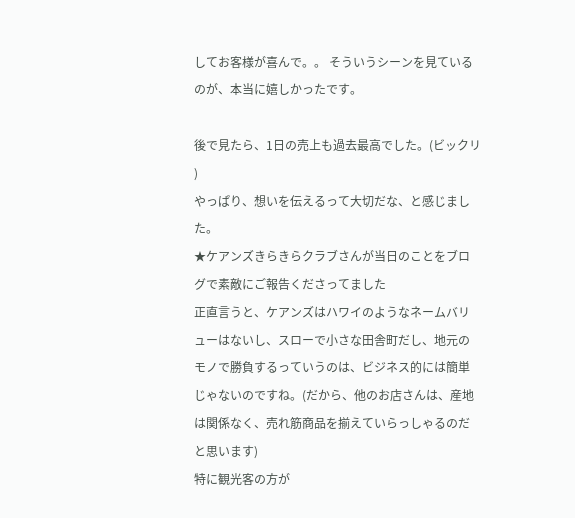してお客様が喜んで。。 そういうシーンを見ているのが、本当に嬉しかったです。

後で見たら、1日の売上も過去最高でした。(ビックリ
)
やっぱり、想いを伝えるって大切だな、と感じました。
★ケアンズきらきらクラブさんが当日のことをブログで素敵にご報告くださってました
正直言うと、ケアンズはハワイのようなネームバリューはないし、スローで小さな田舎町だし、地元のモノで勝負するっていうのは、ビジネス的には簡単じゃないのですね。(だから、他のお店さんは、産地は関係なく、売れ筋商品を揃えていらっしゃるのだと思います)
特に観光客の方が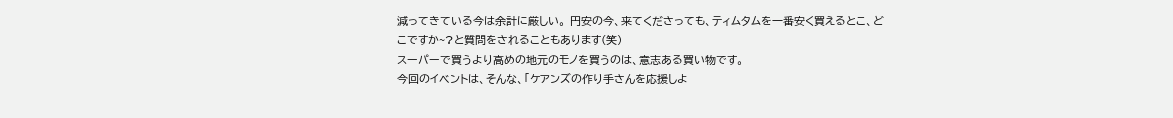減ってきている今は余計に厳しい。 円安の今、来てくださっても、ティムタムを一番安く買えるとこ、どこですか~?と質問をされることもあります(笑)
スーパーで買うより高めの地元のモノを買うのは、意志ある買い物です。
今回のイベントは、そんな、「ケアンズの作り手さんを応援しよ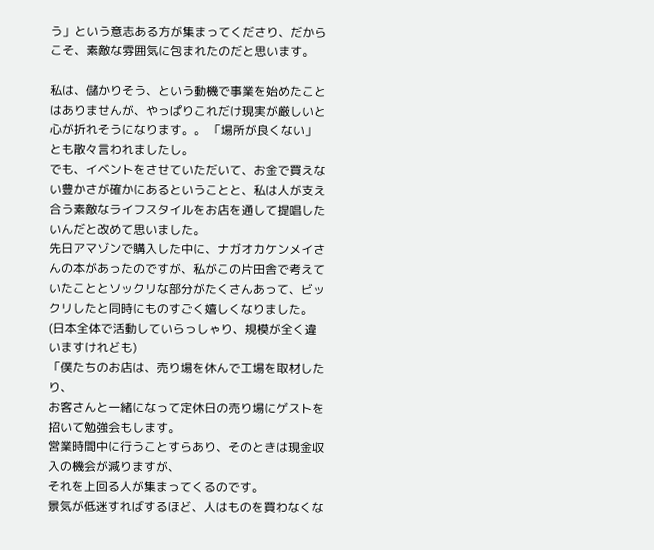う」という意志ある方が集まってくださり、だからこそ、素敵な雰囲気に包まれたのだと思います。

私は、儲かりそう、という動機で事業を始めたことはありませんが、やっぱりこれだけ現実が厳しいと心が折れそうになります。。 「場所が良くない」とも散々言われましたし。
でも、イベントをさせていただいて、お金で買えない豊かさが確かにあるということと、私は人が支え合う素敵なライフスタイルをお店を通して提唱したいんだと改めて思いました。
先日アマゾンで購入した中に、ナガオカケンメイさんの本があったのですが、私がこの片田舎で考えていたこととソックリな部分がたくさんあって、ビックリしたと同時にものすごく嬉しくなりました。
(日本全体で活動していらっしゃり、規模が全く違いますけれども)
「僕たちのお店は、売り場を休んで工場を取材したり、
お客さんと一緒になって定休日の売り場にゲストを招いて勉強会もします。
営業時間中に行うことすらあり、そのときは現金収入の機会が減りますが、
それを上回る人が集まってくるのです。
景気が低迷すればするほど、人はものを買わなくな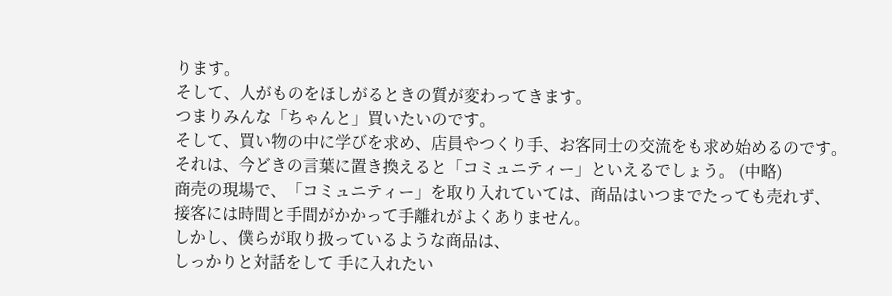ります。
そして、人がものをほしがるときの質が変わってきます。
つまりみんな「ちゃんと」買いたいのです。
そして、買い物の中に学びを求め、店員やつくり手、お客同士の交流をも求め始めるのです。
それは、今どきの言葉に置き換えると「コミュニティー」といえるでしょう。 (中略)
商売の現場で、「コミュニティー」を取り入れていては、商品はいつまでたっても売れず、
接客には時間と手間がかかって手離れがよくありません。
しかし、僕らが取り扱っているような商品は、
しっかりと対話をして 手に入れたい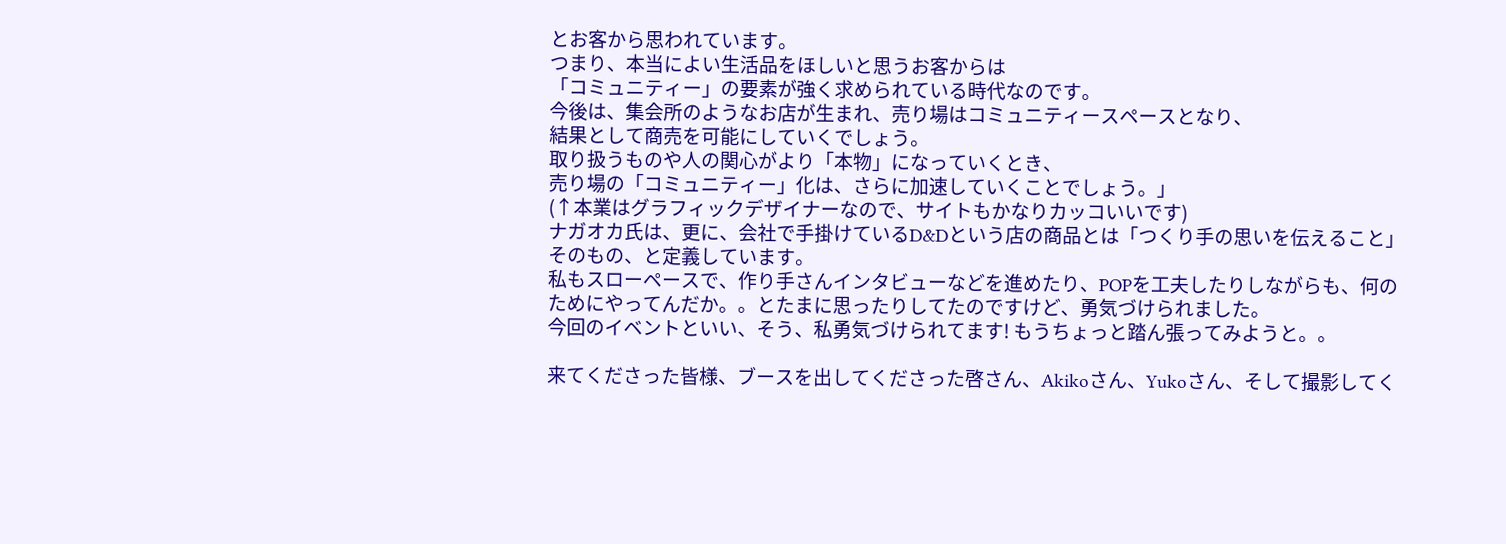とお客から思われています。
つまり、本当によい生活品をほしいと思うお客からは
「コミュニティー」の要素が強く求められている時代なのです。
今後は、集会所のようなお店が生まれ、売り場はコミュニティースペースとなり、
結果として商売を可能にしていくでしょう。
取り扱うものや人の関心がより「本物」になっていくとき、
売り場の「コミュニティー」化は、さらに加速していくことでしょう。」
(↑本業はグラフィックデザイナーなので、サイトもかなりカッコいいです)
ナガオカ氏は、更に、会社で手掛けているD&Dという店の商品とは「つくり手の思いを伝えること」そのもの、と定義しています。
私もスローペースで、作り手さんインタビューなどを進めたり、POPを工夫したりしながらも、何のためにやってんだか。。とたまに思ったりしてたのですけど、勇気づけられました。
今回のイベントといい、そう、私勇気づけられてます! もうちょっと踏ん張ってみようと。。

来てくださった皆様、ブースを出してくださった啓さん、Akikoさん、Yukoさん、そして撮影してく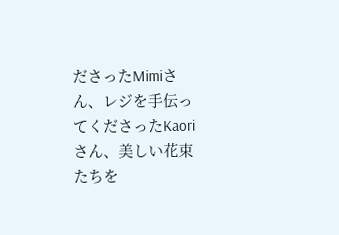ださったMimiさん、レジを手伝ってくださったKaoriさん、美しい花束たちを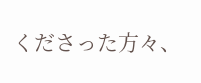くださった方々、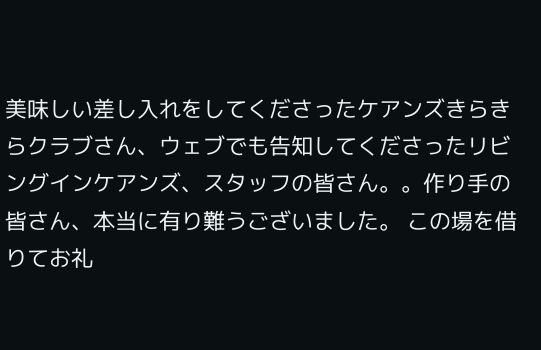美味しい差し入れをしてくださったケアンズきらきらクラブさん、ウェブでも告知してくださったリビングインケアンズ、スタッフの皆さん。。作り手の皆さん、本当に有り難うございました。 この場を借りてお礼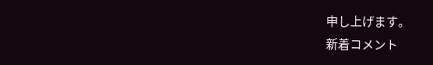申し上げます。
新着コメント